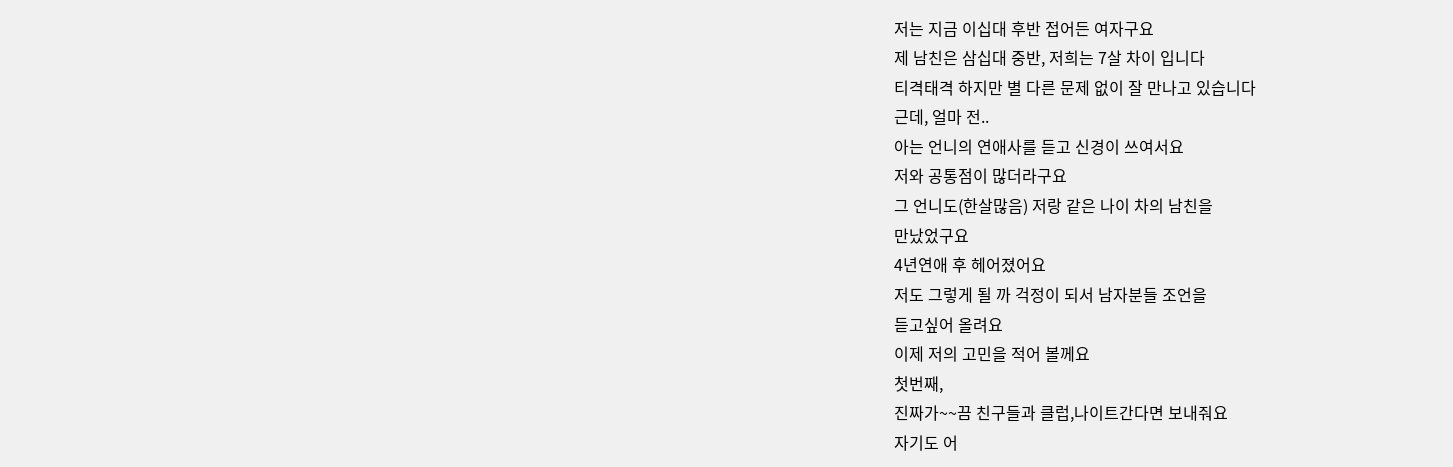저는 지금 이십대 후반 접어든 여자구요
제 남친은 삼십대 중반, 저희는 7살 차이 입니다
티격태격 하지만 별 다른 문제 없이 잘 만나고 있습니다
근데, 얼마 전..
아는 언니의 연애사를 듣고 신경이 쓰여서요
저와 공통점이 많더라구요
그 언니도(한살많음) 저랑 같은 나이 차의 남친을
만났었구요
4년연애 후 헤어졌어요
저도 그렇게 될 까 걱정이 되서 남자분들 조언을
듣고싶어 올려요
이제 저의 고민을 적어 볼께요
첫번째,
진짜가~~끔 친구들과 클럽,나이트간다면 보내줘요
자기도 어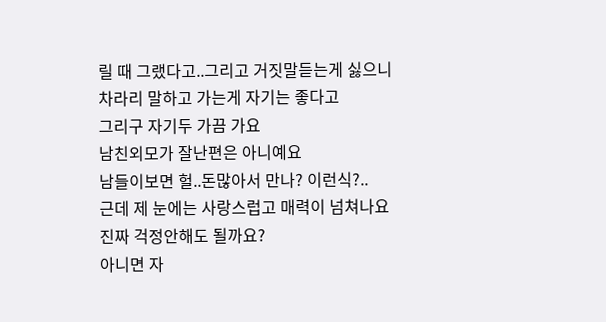릴 때 그랬다고..그리고 거짓말듣는게 싫으니
차라리 말하고 가는게 자기는 좋다고
그리구 자기두 가끔 가요
남친외모가 잘난편은 아니예요
남들이보면 헐..돈많아서 만나? 이런식?..
근데 제 눈에는 사랑스럽고 매력이 넘쳐나요
진짜 걱정안해도 될까요?
아니면 자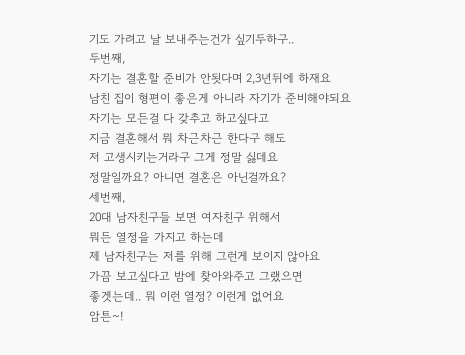기도 가려고 날 보내주는건가 싶기두하구..
두번째,
자기는 결혼할 준비가 안됫다며 2,3년뒤에 하재요
남친 집이 형편이 좋은게 아니라 자기가 준비해야되요
자기는 모든걸 다 갖추고 하고싶다고
지금 결혼해서 뭐 차근차근 한다구 해도
저 고생시키는거라구 그게 정말 싫데요
정말일까요? 아니면 결혼은 아닌걸까요?
세번째,
20대 남자친구들 보면 여자친구 위해서
뭐든 열정을 가지고 하는데
제 남자친구는 저를 위해 그런게 보이지 않아요
가끔 보고싶다고 밤에 찾아와주고 그랬으면
좋겟는데.. 뭐 이런 열정? 이런게 없어요
암튼~!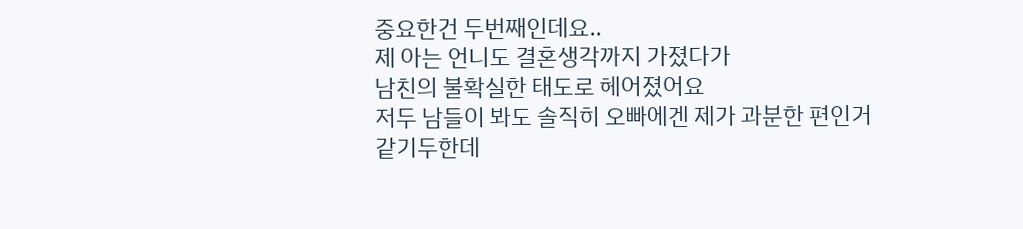중요한건 두번째인데요..
제 아는 언니도 결혼생각까지 가졌다가
남친의 불확실한 태도로 헤어졌어요
저두 남들이 봐도 솔직히 오빠에겐 제가 과분한 편인거
같기두한데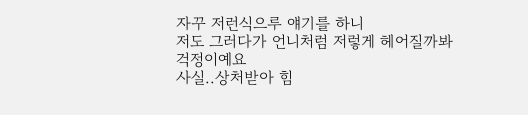자꾸 저런식으루 얘기를 하니
저도 그러다가 언니처럼 저렇게 헤어질까봐
걱정이예요
사실..상처받아 힘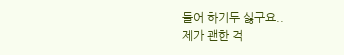들어 하기두 싫구요..
제가 괜한 걱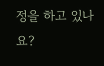정을 하고 있나요?